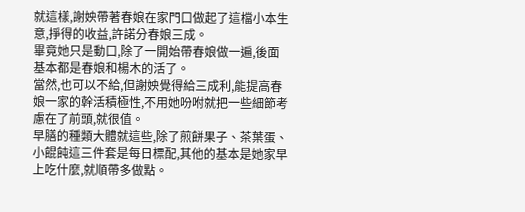就這樣,謝姎帶著春娘在家門口做起了這檔小本生意,掙得的收益,許諾分春娘三成。
畢竟她只是動口,除了一開始帶春娘做一遍,後面基本都是春娘和楊木的活了。
當然,也可以不給,但謝姎覺得給三成利,能提高春娘一家的幹活積極性,不用她吩咐就把一些細節考慮在了前頭,就很值。
早膳的種類大體就這些,除了煎餅果子、茶葉蛋、小餛飩這三件套是每日標配,其他的基本是她家早上吃什麼,就順帶多做點。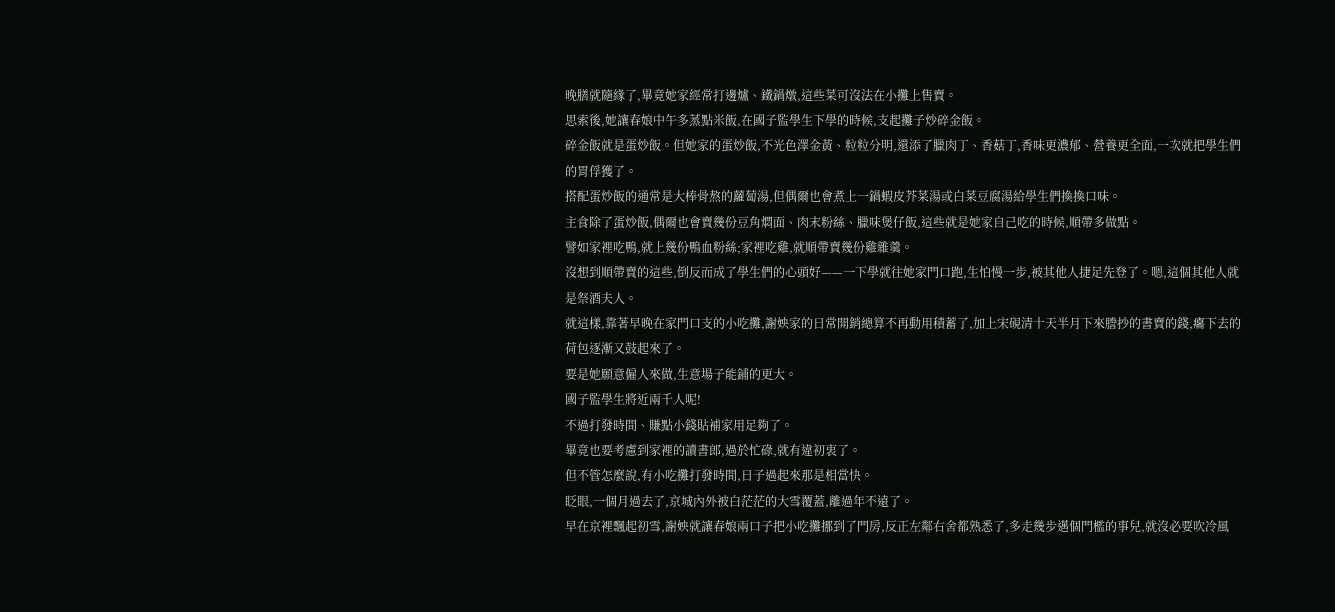晚膳就隨緣了,畢竟她家經常打邊爐、鐵鍋燉,這些菜可沒法在小攤上售賣。
思索後,她讓春娘中午多蒸點米飯,在國子監學生下學的時候,支起攤子炒碎金飯。
碎金飯就是蛋炒飯。但她家的蛋炒飯,不光色澤金黃、粒粒分明,還添了臘肉丁、香菇丁,香味更濃郁、營養更全面,一次就把學生們的胃俘獲了。
搭配蛋炒飯的通常是大棒骨熬的蘿蔔湯,但偶爾也會煮上一鍋蝦皮芥菜湯或白菜豆腐湯給學生們換換口味。
主食除了蛋炒飯,偶爾也會賣幾份豆角燜面、肉末粉絲、臘味煲仔飯,這些就是她家自己吃的時候,順帶多做點。
譬如家裡吃鴨,就上幾份鴨血粉絲;家裡吃雞,就順帶賣幾份雞雜羹。
沒想到順帶賣的這些,倒反而成了學生們的心頭好——一下學就往她家門口跑,生怕慢一步,被其他人捷足先登了。嗯,這個其他人就是祭酒夫人。
就這樣,靠著早晚在家門口支的小吃攤,謝姎家的日常開銷總算不再動用積蓄了,加上宋硯清十天半月下來謄抄的書賣的錢,癟下去的荷包逐漸又鼓起來了。
要是她願意僱人來做,生意場子能鋪的更大。
國子監學生將近兩千人呢!
不過打發時間、賺點小錢貼補家用足夠了。
畢竟也要考慮到家裡的讀書郎,過於忙碌,就有違初衷了。
但不管怎麼說,有小吃攤打發時間,日子過起來那是相當快。
眨眼,一個月過去了,京城內外被白茫茫的大雪覆蓋,離過年不遠了。
早在京裡飄起初雪,謝姎就讓春娘兩口子把小吃攤挪到了門房,反正左鄰右舍都熟悉了,多走幾步邁個門檻的事兒,就沒必要吹冷風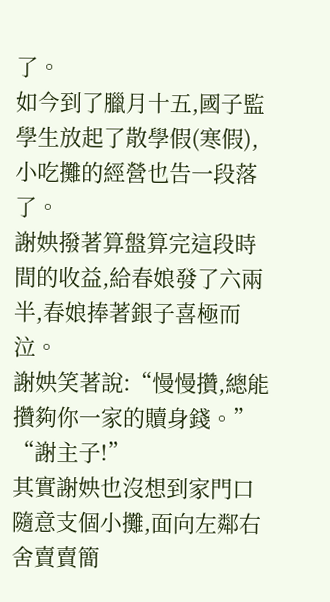了。
如今到了臘月十五,國子監學生放起了散學假(寒假),小吃攤的經營也告一段落了。
謝姎撥著算盤算完這段時間的收益,給春娘發了六兩半,春娘捧著銀子喜極而泣。
謝姎笑著說:“慢慢攢,總能攢夠你一家的贖身錢。”
“謝主子!”
其實謝姎也沒想到家門口隨意支個小攤,面向左鄰右舍賣賣簡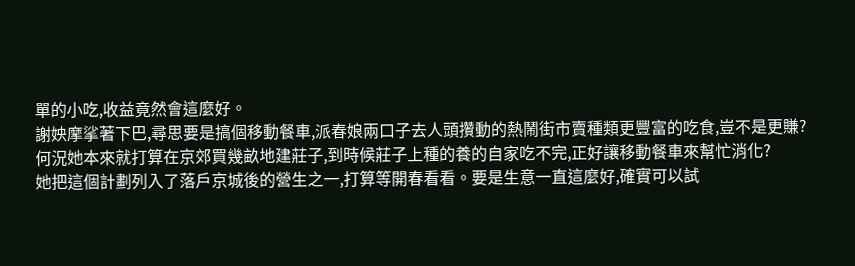單的小吃,收益竟然會這麼好。
謝姎摩挲著下巴,尋思要是搞個移動餐車,派春娘兩口子去人頭攢動的熱鬧街市賣種類更豐富的吃食,豈不是更賺?
何況她本來就打算在京郊買幾畝地建莊子,到時候莊子上種的養的自家吃不完,正好讓移動餐車來幫忙消化?
她把這個計劃列入了落戶京城後的營生之一,打算等開春看看。要是生意一直這麼好,確實可以試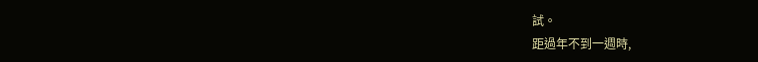試。
距過年不到一週時,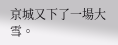京城又下了一場大雪。